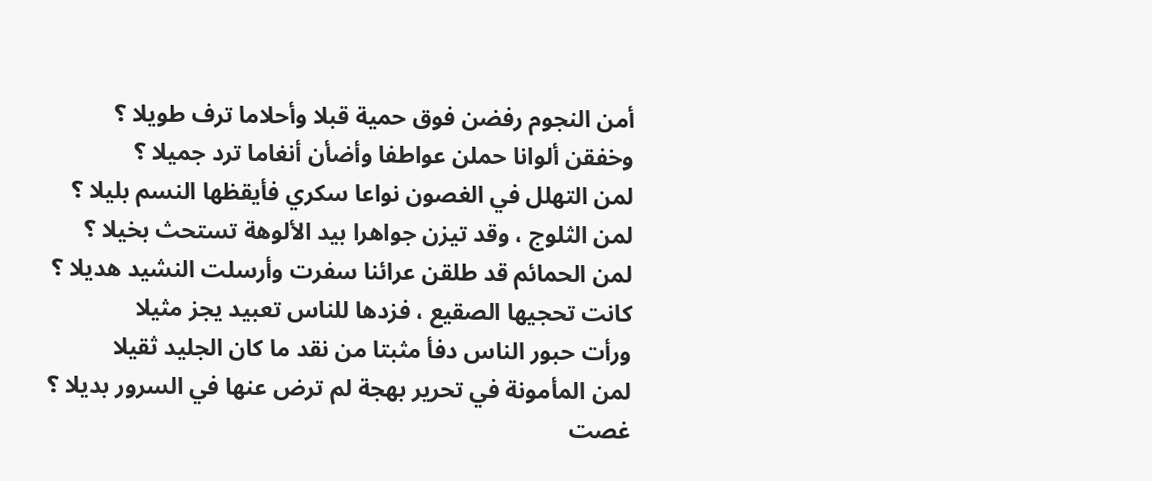أمن النجوم رفضن فوق حمية قبلا وأحلاما ترف طويلا ؟
وخفقن ألوانا حملن عواطفا وأضأن أنغاما ترد جميلا ؟
لمن التهلل في الغصون نواعا سكري فأيقظها النسم بليلا ؟
لمن الثلوج ، وقد تيزن جواهرا بيد الألوهة تستحث بخيلا ؟
لمن الحمائم قد طلقن عرائنا سفرت وأرسلت النشيد هديلا ؟
كانت تحجيها الصقيع ، فزدها للناس تعبيد يجز مثيلا
ورأت حبور الناس دفأ مثبتا من نقد ما كان الجليد ثقيلا
لمن المأمونة في تحرير بهجة لم ترض عنها في السرور بديلا ؟
غصت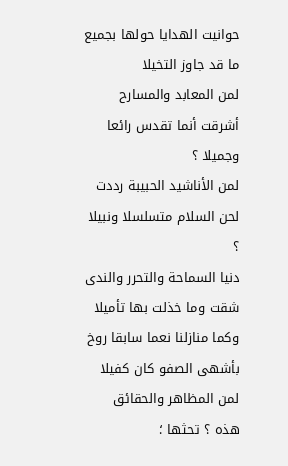حوانيت الهدايا حولها بجميع ما قد جاوز التخيلا
لمن المعابد والمسارح أشرقت أنما تقدس رائعا وجميلا ؟
لمن الأناشيد الحبيبة رددت لحن السلام متسلسلا ونبيلا ؟
دنيا السماحة والتحرر والندى شقت وما خذلت بها تأميلا
وكما منازلنا نعما سابقا روخ بأشهى الصفو كان كفيلا
لمن المظاهر والحقائق هذه ؟ تحثها ؛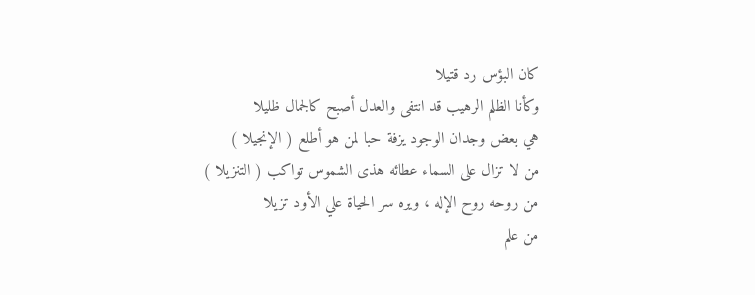كان البؤس رد قتيلا
وكأنا الظلم الرهيب قد انتفى والعدل أصبح كالجمال ظليلا
هي بعض وجدان الوجود يزفة حبا لمن هو أطلع ( الإنجيلا )
من لا تزال على السماء عطائه هذى الشموس تواكب ( التنزيلا )
من روحه روح الإله ، ويره سر الحياة علي الأود تزيلا
من علم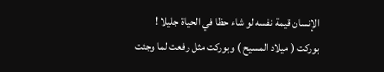الإنسان قيمة نفسه لو شاء حظا في الحياة جليلا !
بوركت ( ميلاد المسيح ) وبوركت مثل رفعت لما وجئت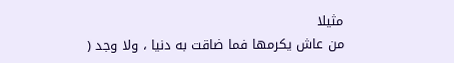مثيلا
من عاش يكرمها فما ضاقت به دنيا ، ولا وجد (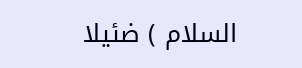السلام ) ضئيلا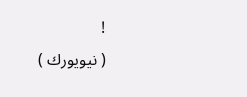!
( نيويورك )